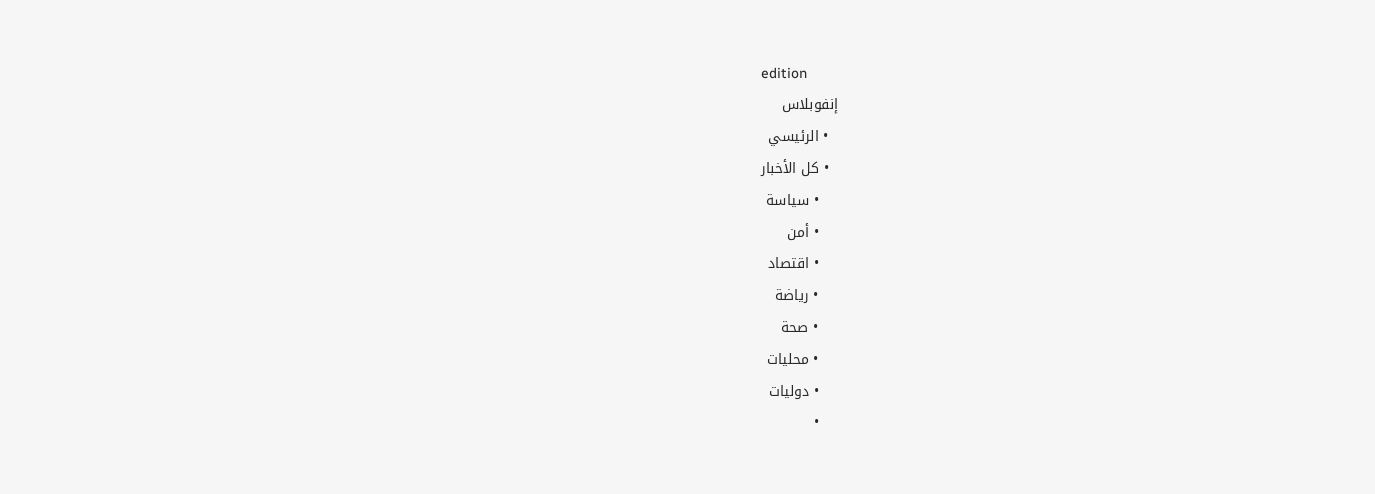edition
إنفوبلاس
  • الرئيسي
  • كل الأخبار
    • سياسة
    • أمن
    • اقتصاد
    • رياضة
    • صحة
    • محليات
    • دوليات
    •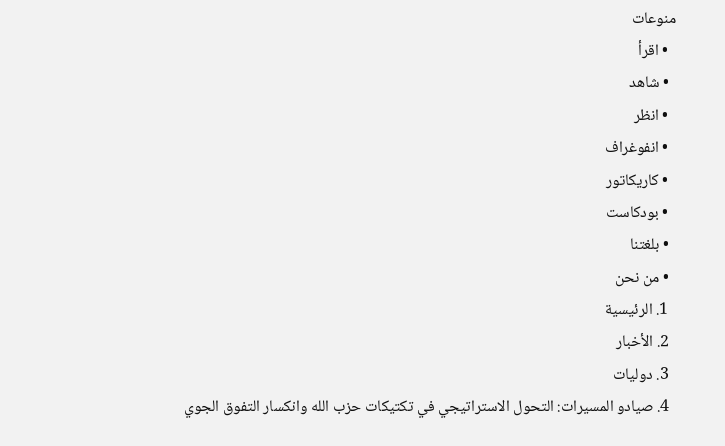منوعات
  • اقرأ
  • شاهد
  • انظر
  • انفوغراف
  • كاريكاتور
  • بودكاست
  • بلغتنا
  • من نحن
  1. الرئيسية
  2. الأخبار
  3. دوليات
  4. صيادو المسيرات: التحول الاستراتيجي في تكتيكات حزب الله وانكسار التفوق الجوي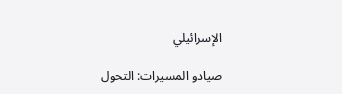الإسرائيلي

صيادو المسيرات: التحول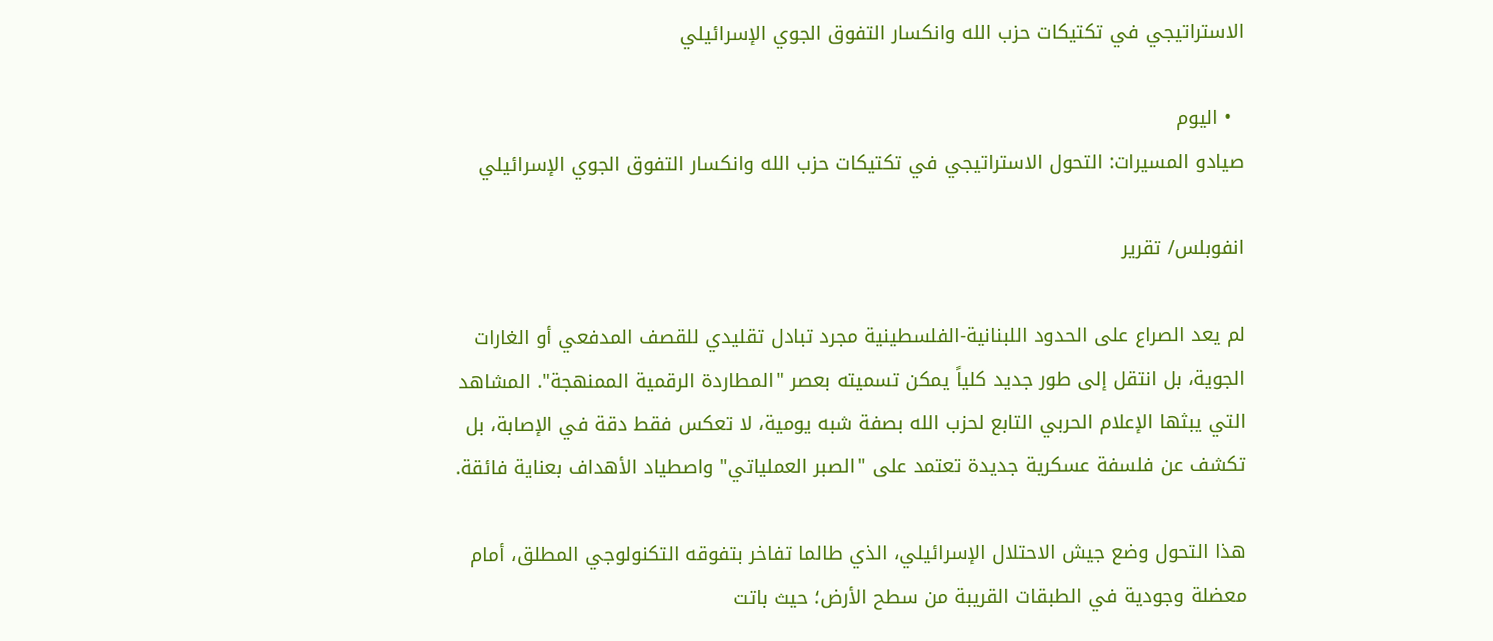الاستراتيجي في تكتيكات حزب الله وانكسار التفوق الجوي الإسرائيلي

  • اليوم
صيادو المسيرات: التحول الاستراتيجي في تكتيكات حزب الله وانكسار التفوق الجوي الإسرائيلي

انفوبلس/ تقرير

لم يعد الصراع على الحدود اللبنانية-الفلسطينية مجرد تبادل تقليدي للقصف المدفعي أو الغارات الجوية، بل انتقل إلى طور جديد كلياً يمكن تسميته بعصر "المطاردة الرقمية الممنهجة". المشاهد التي يبثها الإعلام الحربي التابع لحزب الله بصفة شبه يومية، لا تعكس فقط دقة في الإصابة، بل تكشف عن فلسفة عسكرية جديدة تعتمد على "الصبر العملياتي" واصطياد الأهداف بعناية فائقة.

هذا التحول وضع جيش الاحتلال الإسرائيلي، الذي طالما تفاخر بتفوقه التكنولوجي المطلق، أمام معضلة وجودية في الطبقات القريبة من سطح الأرض؛ حيث باتت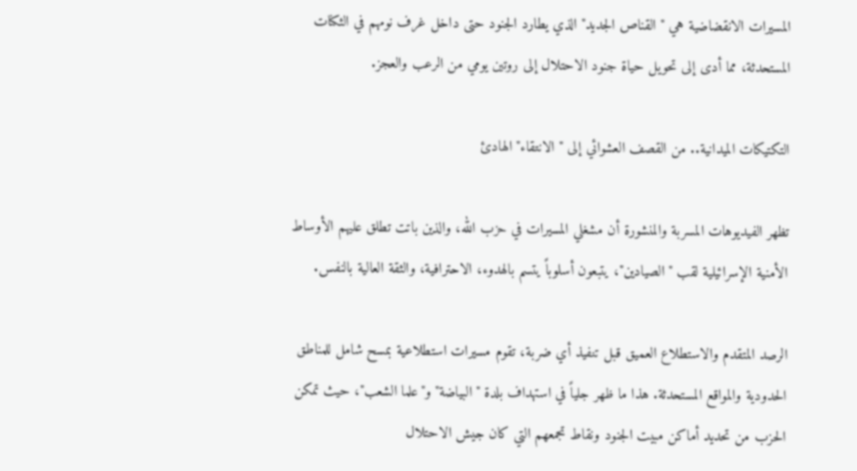المسيرات الانقضاضية هي "القناص الجديد" الذي يطارد الجنود حتى داخل غرف نومهم في الثكنات المستحدثة، مما أدى إلى تحويل حياة جنود الاحتلال إلى روتين يومي من الرعب والعجز.

التكتيكات الميدانية.. من القصف العشوائي إلى "الانتقاء" الهادئ

تظهر الفيديوهات المسربة والمنشورة أن مشغلي المسيرات في حزب الله، والذين باتت تطلق عليهم الأوساط الأمنية الإسرائيلية لقب "الصيادين"، يتبعون أسلوباً يتسم بالهدوء، الاحترافية، والثقة العالية بالنفس.

الرصد المتقدم والاستطلاع العميق قبل تنفيذ أي ضربة، تقوم مسيرات استطلاعية بمسح شامل للمناطق الحدودية والمواقع المستحدثة. هذا ما ظهر جلياً في استهداف بلدة "البياضة" و"علما الشعب"، حيث تمكن الحزب من تحديد أماكن مبيت الجنود ونقاط تجمعهم التي كان جيش الاحتلال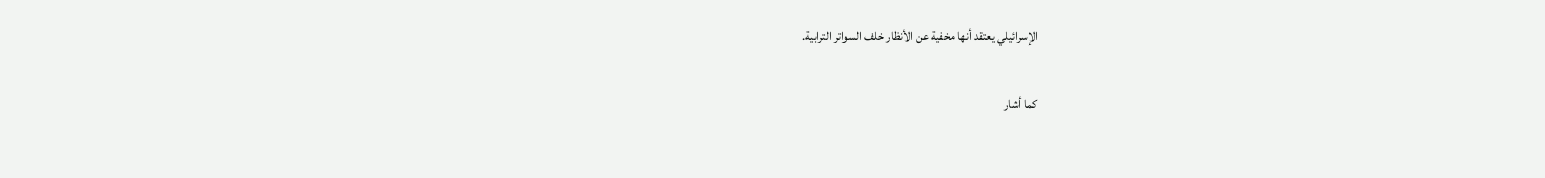الإسرائيلي يعتقد أنها مخفية عن الأنظار خلف السواتر الترابية.

كما أشار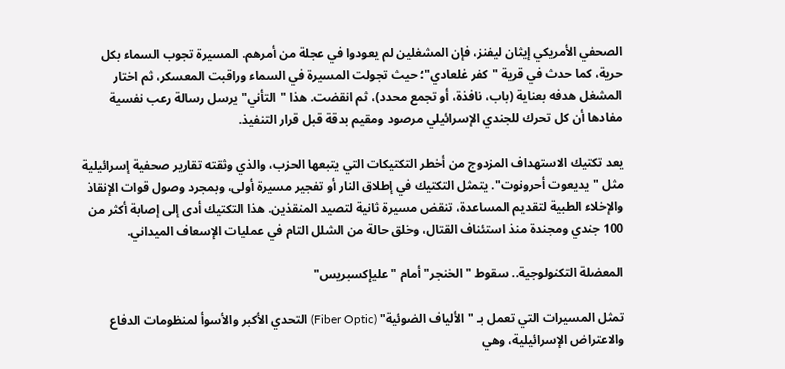الصحفي الأمريكي إيثان ليفنز، فإن المشغلين لم يعودوا في عجلة من أمرهم. المسيرة تجوب السماء بكل حرية، كما حدث في قرية "كفر غلعادي"؛ حيث تجولت المسيرة في السماء وراقبت المعسكر، ثم اختار المشغل هدفه بعناية (باب، نافذة، أو تجمع محدد)، ثم انقضت. هذا "التأني" يرسل رسالة رعب نفسية مفادها أن كل تحرك للجندي الإسرائيلي مرصود ومقيم بدقة قبل قرار التنفيذ.

يعد تكتيك الاستهداف المزدوج من أخطر التكتيكات التي يتبعها الحزب، والذي وثقته تقارير صحفية إسرائيلية مثل "يديعوت أحرونوت". يتمثل التكتيك في إطلاق النار أو تفجير مسيرة أولى، وبمجرد وصول قوات الإنقاذ والإخلاء الطبية لتقديم المساعدة، تنقض مسيرة ثانية لتصيد المنقذين. هذا التكتيك أدى إلى إصابة أكثر من 100 جندي ومجندة منذ استئناف القتال، وخلق حالة من الشلل التام في عمليات الإسعاف الميداني.

المعضلة التكنولوجية.. سقوط "الخنجر" أمام "عليإكسبريس"

تمثل المسيرات التي تعمل بـ "الألياف الضوئية" (Fiber Optic) التحدي الأكبر والأسوأ لمنظومات الدفاع والاعتراض الإسرائيلية، وهي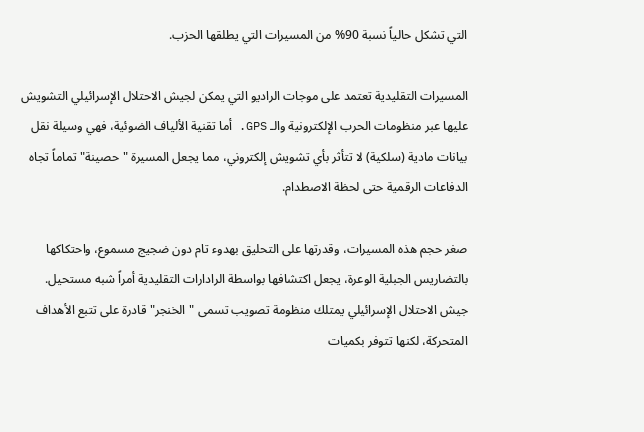التي تشكل حالياً نسبة 90% من المسيرات التي يطلقها الحزب.

المسيرات التقليدية تعتمد على موجات الراديو التي يمكن لجيش الاحتلال الإسرائيلي التشويش عليها عبر منظومات الحرب الإلكترونية والـ GPS. أما تقنية الألياف الضوئية، فهي وسيلة نقل بيانات مادية (سلكية) لا تتأثر بأي تشويش إلكتروني، مما يجعل المسيرة "حصينة" تماماً تجاه الدفاعات الرقمية حتى لحظة الاصطدام.

صغر حجم هذه المسيرات، وقدرتها على التحليق بهدوء تام دون ضجيج مسموع، واحتكاكها بالتضاريس الجبلية الوعرة، يجعل اكتشافها بواسطة الرادارات التقليدية أمراً شبه مستحيل. جيش الاحتلال الإسرائيلي يمتلك منظومة تصويب تسمى "الخنجر" قادرة على تتبع الأهداف المتحركة، لكنها تتوفر بكميات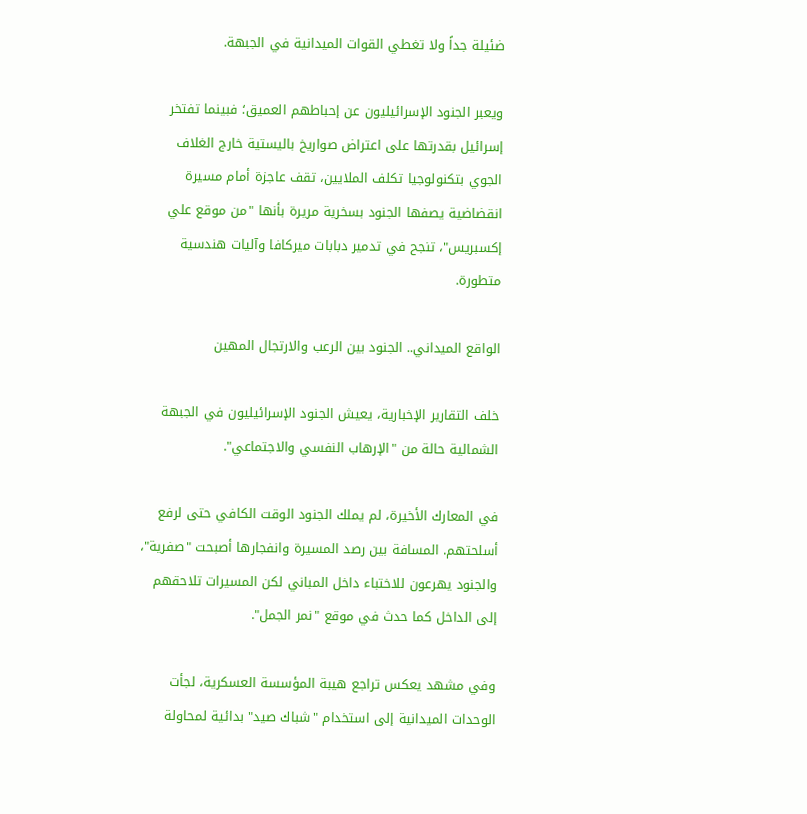ضئيلة جداً ولا تغطي القوات الميدانية في الجبهة.

ويعبر الجنود الإسرائيليون عن إحباطهم العميق؛ فبينما تفتخر إسرائيل بقدرتها على اعتراض صواريخ باليستية خارج الغلاف الجوي بتكنولوجيا تكلف الملايين، تقف عاجزة أمام مسيرة انقضاضية يصفها الجنود بسخرية مريرة بأنها "من موقع علي إكسبريس"، تنجح في تدمير دبابات ميركافا وآليات هندسية متطورة.

الواقع الميداني.. الجنود بين الرعب والارتجال المهين

خلف التقارير الإخبارية، يعيش الجنود الإسرائيليون في الجبهة الشمالية حالة من "الإرهاب النفسي والاجتماعي".

في المعارك الأخيرة، لم يملك الجنود الوقت الكافي حتى لرفع أسلحتهم. المسافة بين رصد المسيرة وانفجارها أصبحت "صفرية"، والجنود يهرعون للاختباء داخل المباني لكن المسيرات تلاحقهم إلى الداخل كما حدث في موقع "نمر الجمل".

وفي مشهد يعكس تراجع هيبة المؤسسة العسكرية، لجأت الوحدات الميدانية إلى استخدام "شباك صيد" بدائية لمحاولة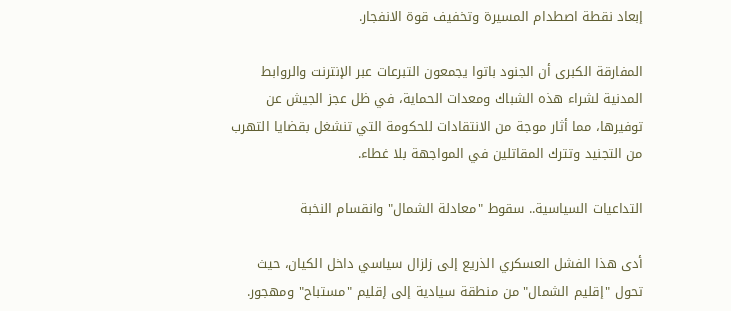إبعاد نقطة اصطدام المسيرة وتخفيف قوة الانفجار.

المفارقة الكبرى أن الجنود باتوا يجمعون التبرعات عبر الإنترنت والروابط المدنية لشراء هذه الشباك ومعدات الحماية، في ظل عجز الجيش عن توفيرها، مما أثار موجة من الانتقادات للحكومة التي تنشغل بقضايا التهرب من التجنيد وتترك المقاتلين في المواجهة بلا غطاء.

التداعيات السياسية.. سقوط "معادلة الشمال" وانقسام النخبة

أدى هذا الفشل العسكري الذريع إلى زلزال سياسي داخل الكيان، حيث تحول "إقليم الشمال" من منطقة سيادية إلى إقليم "مستباح" ومهجور.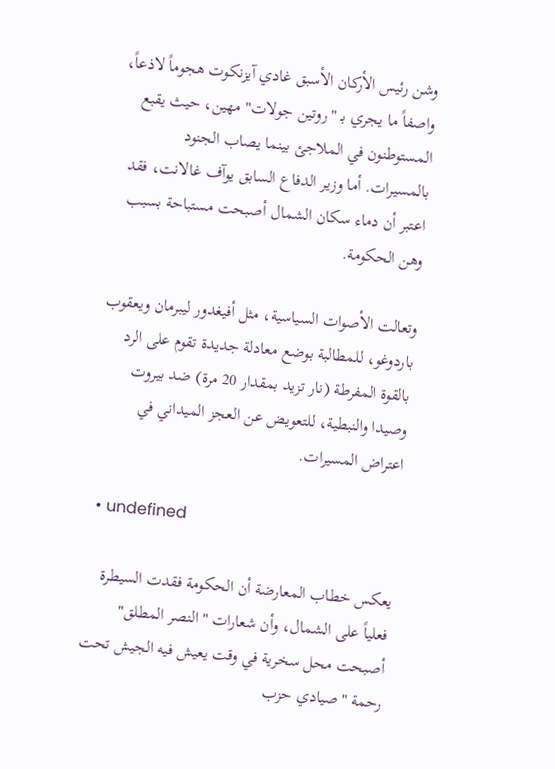وشن رئيس الأركان الأسبق غادي آيزنكوت هجوماً لاذعاً، واصفاً ما يجري بـ "روتين جولات" مهين، حيث يقبع المستوطنون في الملاجئ بينما يصاب الجنود بالمسيرات. أما وزير الدفاع السابق يوآف غالانت، فقد اعتبر أن دماء سكان الشمال أصبحت مستباحة بسبب وهن الحكومة.

وتعالت الأصوات السياسية، مثل أفيغدور ليبرمان ويعقوب باردوغو، للمطالبة بوضع معادلة جديدة تقوم على الرد بالقوة المفرطة (نار تزيد بمقدار 20 مرة) ضد بيروت وصيدا والنبطية، للتعويض عن العجز الميداني في اعتراض المسيرات.

  • undefined

يعكس خطاب المعارضة أن الحكومة فقدت السيطرة فعلياً على الشمال، وأن شعارات "النصر المطلق" أصبحت محل سخرية في وقت يعيش فيه الجيش تحت رحمة "صيادي حزب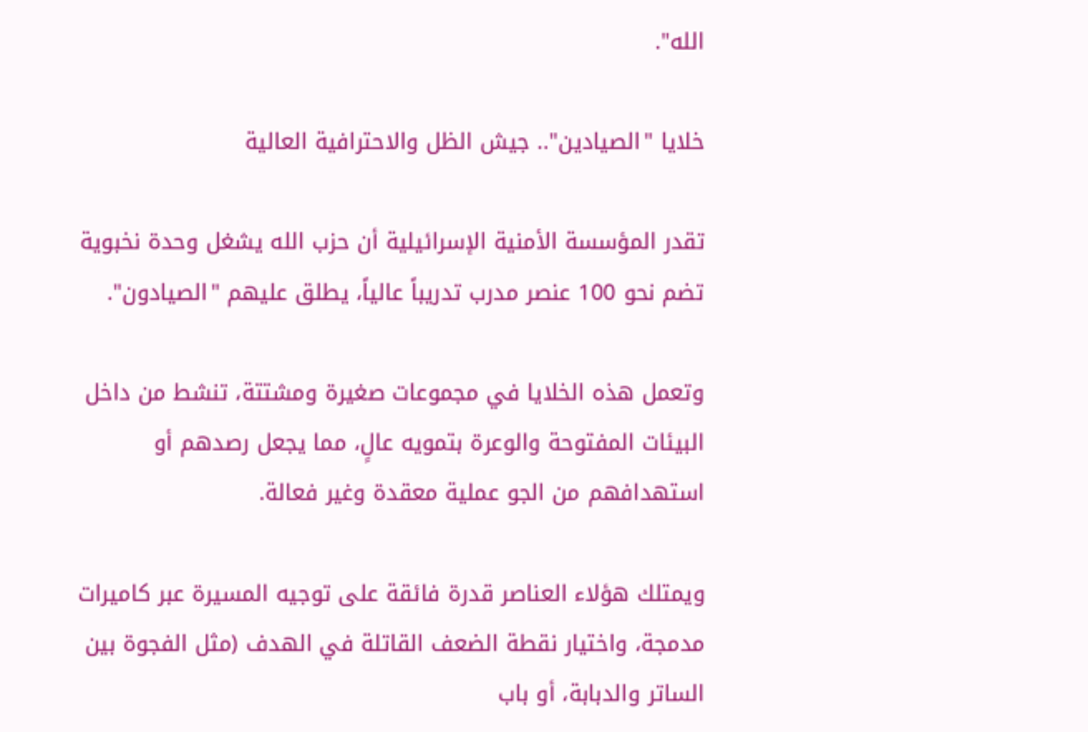الله".

خلايا "الصيادين".. جيش الظل والاحترافية العالية

تقدر المؤسسة الأمنية الإسرائيلية أن حزب الله يشغل وحدة نخبوية تضم نحو 100 عنصر مدرب تدريباً عالياً، يطلق عليهم "الصيادون".

وتعمل هذه الخلايا في مجموعات صغيرة ومشتتة، تنشط من داخل البيئات المفتوحة والوعرة بتمويه عالٍ، مما يجعل رصدهم أو استهدافهم من الجو عملية معقدة وغير فعالة.

ويمتلك هؤلاء العناصر قدرة فائقة على توجيه المسيرة عبر كاميرات مدمجة، واختيار نقطة الضعف القاتلة في الهدف (مثل الفجوة بين الساتر والدبابة، أو باب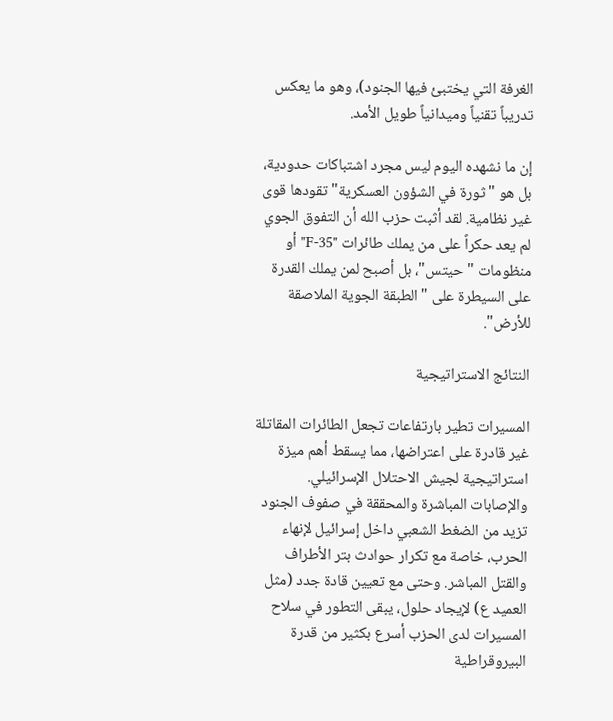الغرفة التي يختبئ فيها الجنود)، وهو ما يعكس تدريباً تقنياً وميدانياً طويل الأمد.

إن ما نشهده اليوم ليس مجرد اشتباكات حدودية، بل هو "ثورة في الشؤون العسكرية" تقودها قوى غير نظامية. لقد أثبت حزب الله أن التفوق الجوي لم يعد حكراً على من يملك طائرات "F-35" أو منظومات "حيتس"، بل أصبح لمن يملك القدرة على السيطرة على "الطبقة الجوية الملاصقة للأرض".

النتائج الاستراتيجية

المسيرات تطير بارتفاعات تجعل الطائرات المقاتلة غير قادرة على اعتراضها، مما يسقط أهم ميزة استراتيجية لجيش الاحتلال الإسرائيلي. والإصابات المباشرة والمحققة في صفوف الجنود تزيد من الضغط الشعبي داخل إسرائيل لإنهاء الحرب، خاصة مع تكرار حوادث بتر الأطراف والقتل المباشر. وحتى مع تعيين قادة جدد (مثل العميد ع) لإيجاد حلول، يبقى التطور في سلاح المسيرات لدى الحزب أسرع بكثير من قدرة البيروقراطية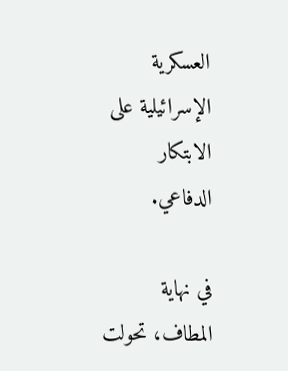العسكرية الإسرائيلية على الابتكار الدفاعي.

في نهاية المطاف، تحولت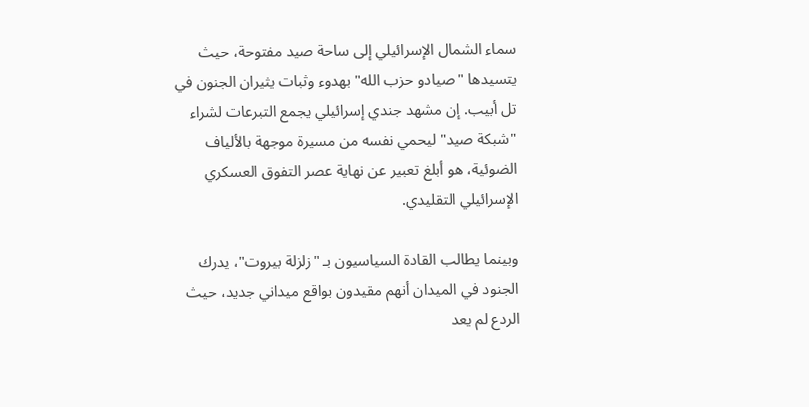سماء الشمال الإسرائيلي إلى ساحة صيد مفتوحة، حيث يتسيدها "صيادو حزب الله" بهدوء وثبات يثيران الجنون في تل أبيب. إن مشهد جندي إسرائيلي يجمع التبرعات لشراء "شبكة صيد" ليحمي نفسه من مسيرة موجهة بالألياف الضوئية، هو أبلغ تعبير عن نهاية عصر التفوق العسكري الإسرائيلي التقليدي.

وبينما يطالب القادة السياسيون بـ "زلزلة بيروت"، يدرك الجنود في الميدان أنهم مقيدون بواقع ميداني جديد، حيث الردع لم يعد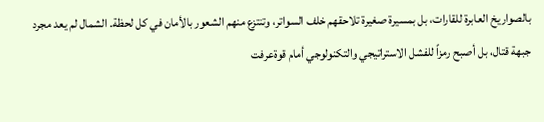بالصواريخ العابرة للقارات، بل بمسيرة صغيرة تلاحقهم خلف السواتر، وتنتزع منهم الشعور بالأمان في كل لحظة. الشمال لم يعد مجرد جبهة قتال، بل أصبح رمزاً للفشل الاستراتيجي والتكنولوجي أمام قوةعرفت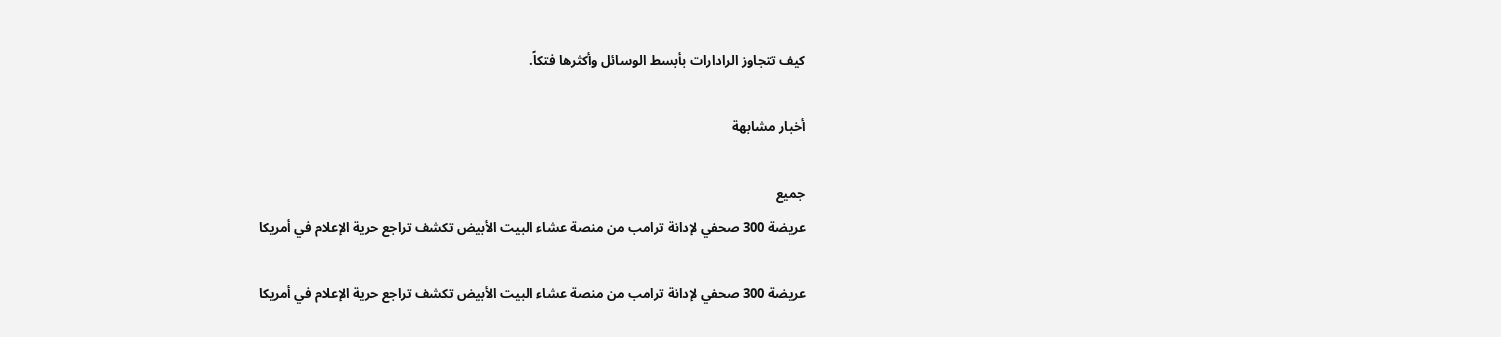كيف تتجاوز الرادارات بأبسط الوسائل وأكثرها فتكاً.

أخبار مشابهة

جميع
عريضة 300 صحفي لإدانة ترامب من منصة عشاء البيت الأبيض تكشف تراجع حرية الإعلام في أمريكا

عريضة 300 صحفي لإدانة ترامب من منصة عشاء البيت الأبيض تكشف تراجع حرية الإعلام في أمريكا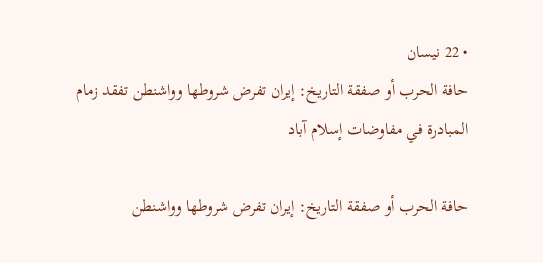• 22 نيسان
حافة الحرب أو صفقة التاريخ: إيران تفرض شروطها وواشنطن تفقد زمام المبادرة في مفاوضات إسلام آباد

حافة الحرب أو صفقة التاريخ: إيران تفرض شروطها وواشنطن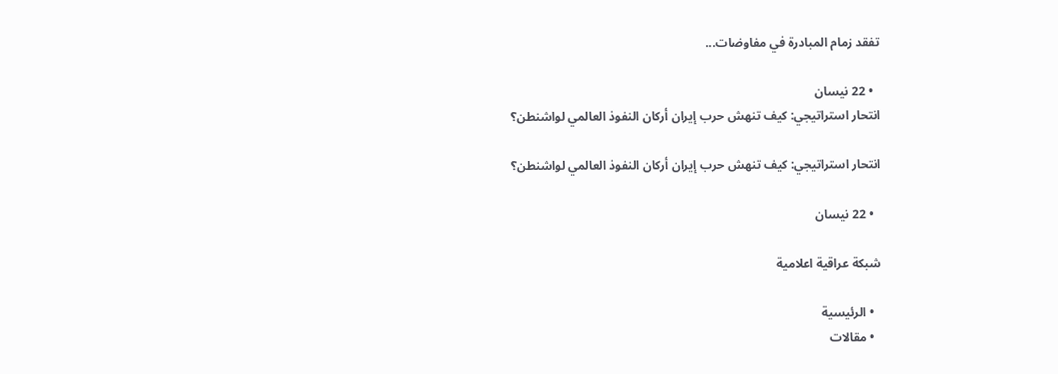تفقد زمام المبادرة في مفاوضات...

  • 22 نيسان
انتحار استراتيجي: كيف تنهش حرب إيران أركان النفوذ العالمي لواشنطن؟

انتحار استراتيجي: كيف تنهش حرب إيران أركان النفوذ العالمي لواشنطن؟

  • 22 نيسان

شبكة عراقية اعلامية

  • الرئيسية
  • مقالات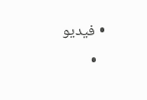• فيديو
  •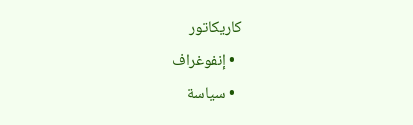كاريكاتور
  • إنفوغراف
  • سياسة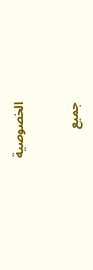الخصوصية

جميع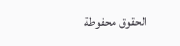الحقوق محفوطة